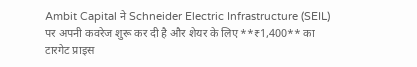Ambit Capital ने Schneider Electric Infrastructure (SEIL) पर अपनी कवरेज शुरू कर दी है और शेयर के लिए **₹1,400** का टारगेट प्राइस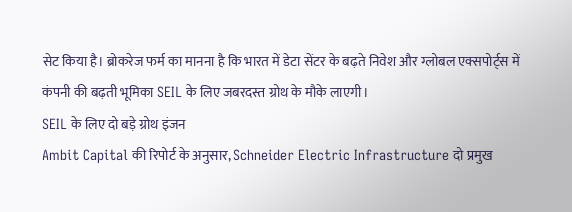सेट किया है। ब्रोकरेज फर्म का मानना है कि भारत में डेटा सेंटर के बढ़ते निवेश और ग्लोबल एक्सपोर्ट्स में कंपनी की बढ़ती भूमिका SEIL के लिए जबरदस्त ग्रोथ के मौके लाएगी।
SEIL के लिए दो बड़े ग्रोथ इंजन
Ambit Capital की रिपोर्ट के अनुसार, Schneider Electric Infrastructure दो प्रमुख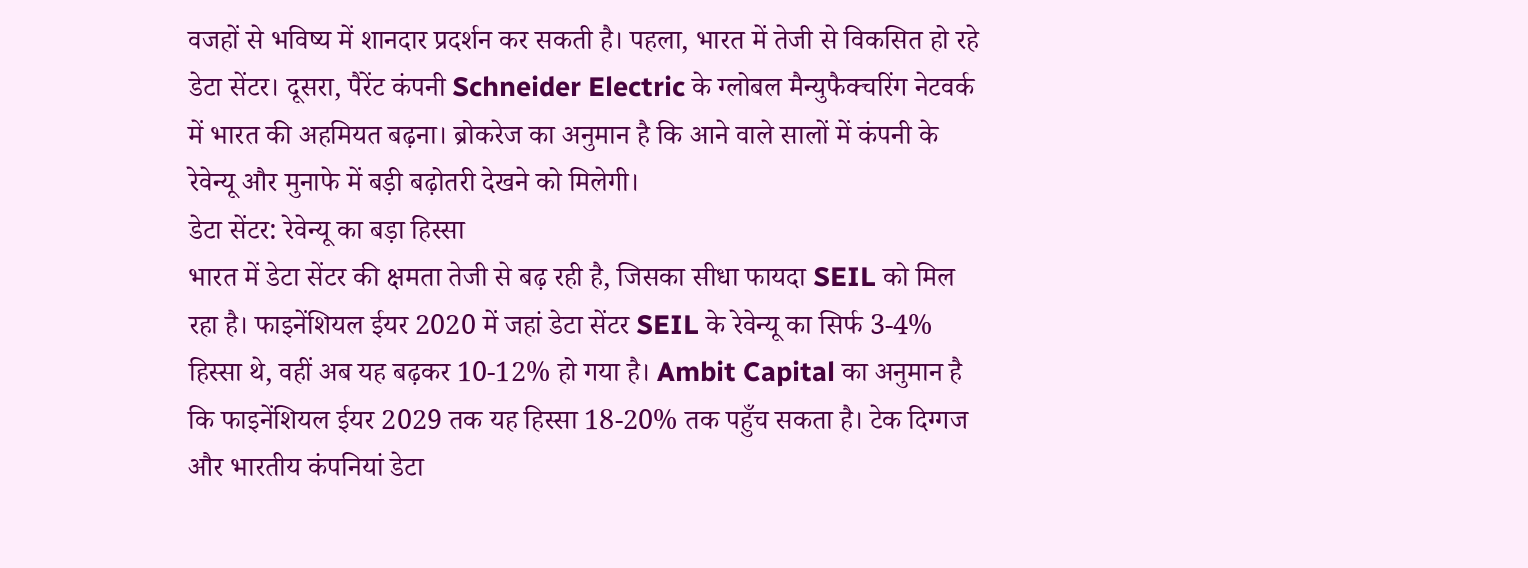वजहों से भविष्य में शानदार प्रदर्शन कर सकती है। पहला, भारत में तेजी से विकसित हो रहे डेटा सेंटर। दूसरा, पैरेंट कंपनी Schneider Electric के ग्लोबल मैन्युफैक्चरिंग नेटवर्क में भारत की अहमियत बढ़ना। ब्रोकरेज का अनुमान है कि आने वाले सालों में कंपनी के रेवेन्यू और मुनाफे में बड़ी बढ़ोतरी देखने को मिलेगी।
डेटा सेंटर: रेवेन्यू का बड़ा हिस्सा
भारत में डेटा सेंटर की क्षमता तेजी से बढ़ रही है, जिसका सीधा फायदा SEIL को मिल रहा है। फाइनेंशियल ईयर 2020 में जहां डेटा सेंटर SEIL के रेवेन्यू का सिर्फ 3-4% हिस्सा थे, वहीं अब यह बढ़कर 10-12% हो गया है। Ambit Capital का अनुमान है कि फाइनेंशियल ईयर 2029 तक यह हिस्सा 18-20% तक पहुँच सकता है। टेक दिग्गज और भारतीय कंपनियां डेटा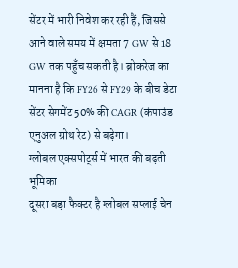सेंटर में भारी निवेश कर रही हैं, जिससे आने वाले समय में क्षमता 7 GW से 18 GW तक पहुँच सकती है। ब्रोकरेज का मानना है कि FY26 से FY29 के बीच डेटा सेंटर सेगमेंट 50% की CAGR (कंपाउंड एनुअल ग्रोथ रेट) से बढ़ेगा।
ग्लोबल एक्सपोर्ट्स में भारत की बढ़ती भूमिका
दूसरा बड़ा फैक्टर है ग्लोबल सप्लाई चेन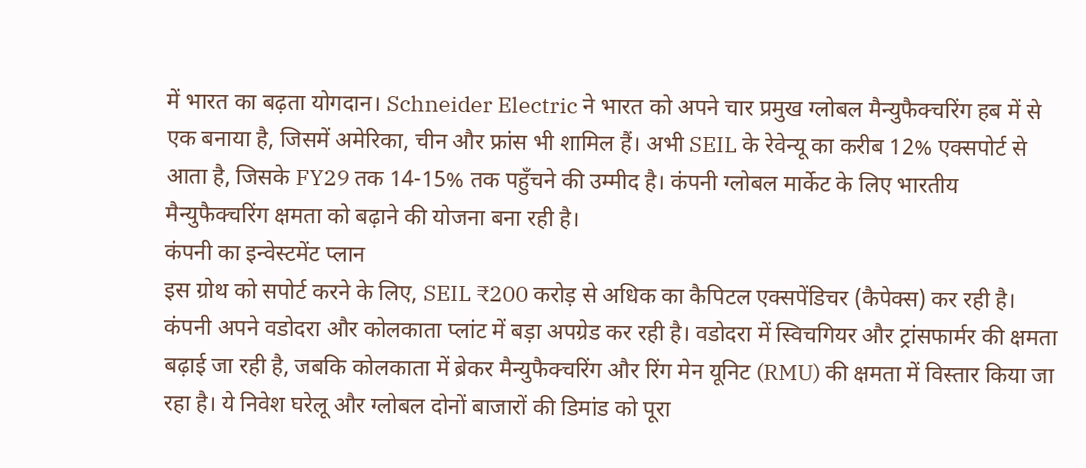में भारत का बढ़ता योगदान। Schneider Electric ने भारत को अपने चार प्रमुख ग्लोबल मैन्युफैक्चरिंग हब में से एक बनाया है, जिसमें अमेरिका, चीन और फ्रांस भी शामिल हैं। अभी SEIL के रेवेन्यू का करीब 12% एक्सपोर्ट से आता है, जिसके FY29 तक 14-15% तक पहुँचने की उम्मीद है। कंपनी ग्लोबल मार्केट के लिए भारतीय मैन्युफैक्चरिंग क्षमता को बढ़ाने की योजना बना रही है।
कंपनी का इन्वेस्टमेंट प्लान
इस ग्रोथ को सपोर्ट करने के लिए, SEIL ₹200 करोड़ से अधिक का कैपिटल एक्सपेंडिचर (कैपेक्स) कर रही है। कंपनी अपने वडोदरा और कोलकाता प्लांट में बड़ा अपग्रेड कर रही है। वडोदरा में स्विचगियर और ट्रांसफार्मर की क्षमता बढ़ाई जा रही है, जबकि कोलकाता में ब्रेकर मैन्युफैक्चरिंग और रिंग मेन यूनिट (RMU) की क्षमता में विस्तार किया जा रहा है। ये निवेश घरेलू और ग्लोबल दोनों बाजारों की डिमांड को पूरा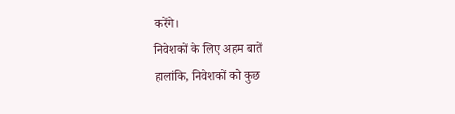करेंगे।
निवेशकों के लिए अहम बातें
हालांकि, निवेशकों को कुछ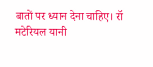बातों पर ध्यान देना चाहिए। रॉ मटेरियल यानी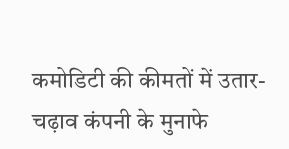कमोडिटी की कीमतों में उतार-चढ़ाव कंपनी के मुनाफे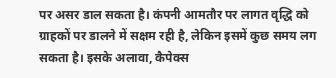पर असर डाल सकता है। कंपनी आमतौर पर लागत वृद्धि को ग्राहकों पर डालने में सक्षम रही है, लेकिन इसमें कुछ समय लग सकता है। इसके अलावा, कैपेक्स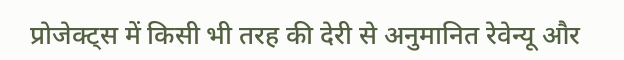प्रोजेक्ट्स में किसी भी तरह की देरी से अनुमानित रेवेन्यू और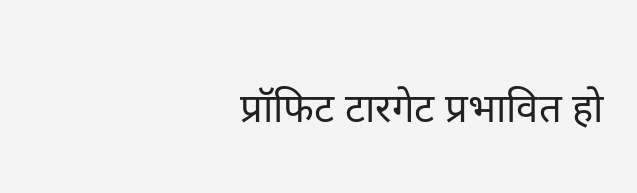प्रॉफिट टारगेट प्रभावित हो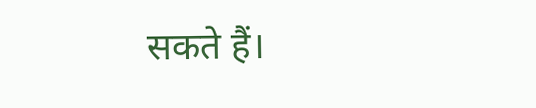सकते हैं।